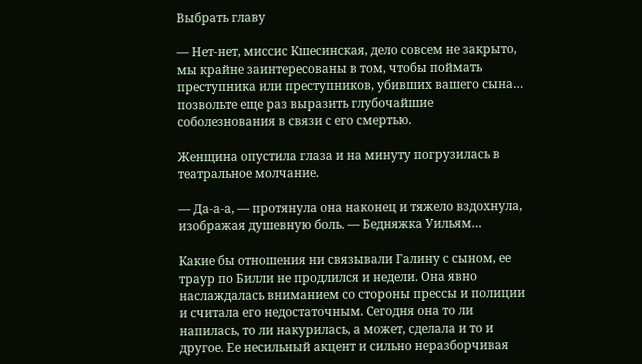Выбрать главу

— Нет-нет, миссис Кшесинская, дело совсем не закрыто, мы крайне заинтересованы в том, чтобы поймать преступника или преступников, убивших вашего сына… позвольте еще раз выразить глубочайшие соболезнования в связи с его смертью.

Женщина опустила глаза и на минуту погрузилась в театральное молчание.

— Да-а-а, — протянула она наконец и тяжело вздохнула, изображая душевную боль. — Бедняжка Уильям…

Какие бы отношения ни связывали Галину с сыном, ее траур по Билли не продлился и недели. Она явно наслаждалась вниманием со стороны прессы и полиции и считала его недостаточным. Сегодня она то ли напилась, то ли накурилась, а может, сделала и то и другое. Ее несильный акцент и сильно неразборчивая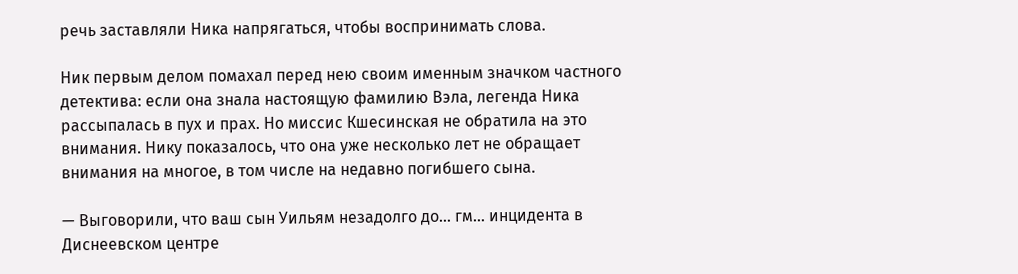речь заставляли Ника напрягаться, чтобы воспринимать слова.

Ник первым делом помахал перед нею своим именным значком частного детектива: если она знала настоящую фамилию Вэла, легенда Ника рассыпалась в пух и прах. Но миссис Кшесинская не обратила на это внимания. Нику показалось, что она уже несколько лет не обращает внимания на многое, в том числе на недавно погибшего сына.

— Выговорили, что ваш сын Уильям незадолго до… гм… инцидента в Диснеевском центре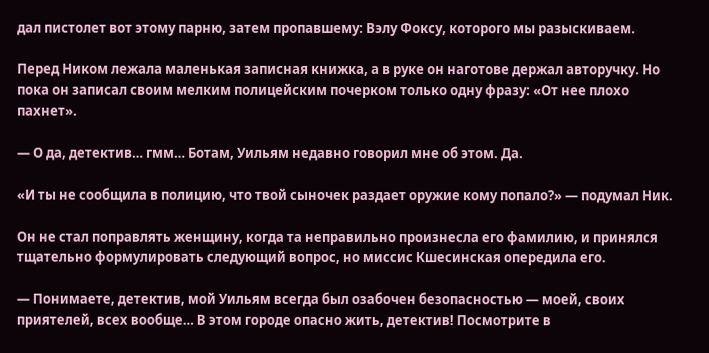дал пистолет вот этому парню, затем пропавшему: Вэлу Фоксу, которого мы разыскиваем.

Перед Ником лежала маленькая записная книжка, а в руке он наготове держал авторучку. Но пока он записал своим мелким полицейским почерком только одну фразу: «От нее плохо пахнет».

— О да, детектив… гмм… Ботам, Уильям недавно говорил мне об этом. Да.

«И ты не сообщила в полицию, что твой сыночек раздает оружие кому попало?» — подумал Ник.

Он не стал поправлять женщину, когда та неправильно произнесла его фамилию, и принялся тщательно формулировать следующий вопрос, но миссис Кшесинская опередила его.

— Понимаете, детектив, мой Уильям всегда был озабочен безопасностью — моей, своих приятелей, всех вообще… В этом городе опасно жить, детектив! Посмотрите в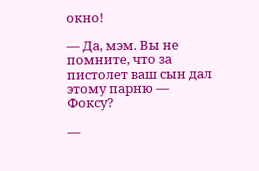окно!

— Да, мэм. Вы не помните, что за пистолет ваш сын дал этому парню — Фоксу?

—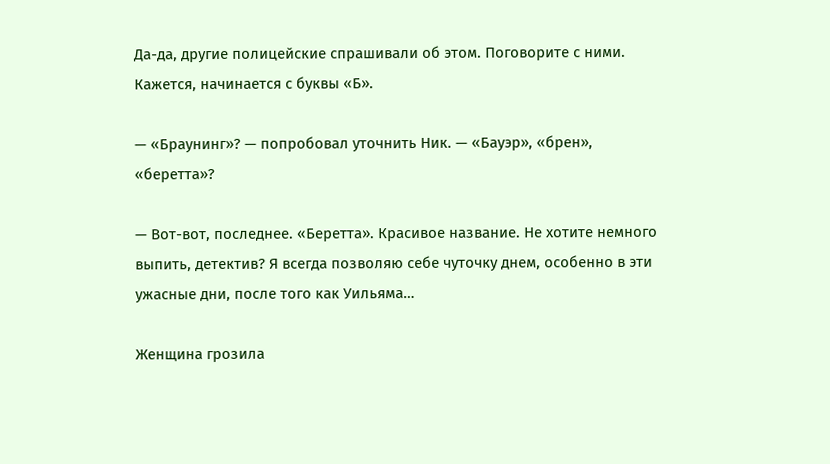Да-да, другие полицейские спрашивали об этом. Поговорите с ними. Кажется, начинается с буквы «Б».

— «Браунинг»? — попробовал уточнить Ник. — «Бауэр», «брен», «беретта»?

— Вот-вот, последнее. «Беретта». Красивое название. Не хотите немного выпить, детектив? Я всегда позволяю себе чуточку днем, особенно в эти ужасные дни, после того как Уильяма…

Женщина грозила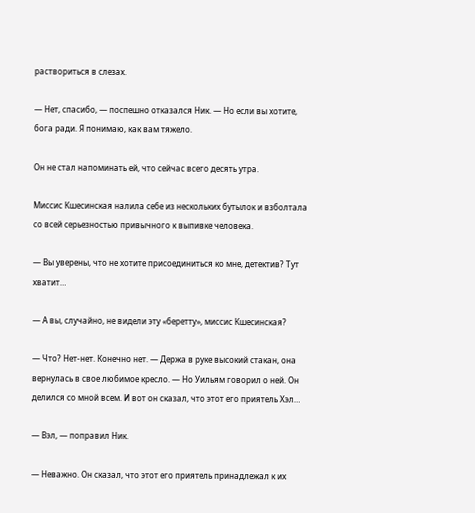раствориться в слезах.

— Нет, спасибо, — поспешно отказался Ник. — Но если вы хотите, бога ради. Я понимаю, как вам тяжело.

Он не стал напоминать ей, что сейчас всего десять утра.

Миссис Кшесинская налила себе из нескольких бутылок и взболтала со всей серьезностью привычного к выпивке человека.

— Вы уверены, что не хотите присоединиться ко мне, детектив? Тут хватит…

— А вы, случайно, не видели эту «беретту», миссис Кшесинская?

— Что? Нет-нет. Конечно нет. — Держа в руке высокий стакан, она вернулась в свое любимое кресло. — Но Уильям говорил о ней. Он делился со мной всем. И вот он сказал, что этот его приятель Хэл…

— Вэл, — поправил Ник.

— Неважно. Он сказал, что этот его приятель принадлежал к их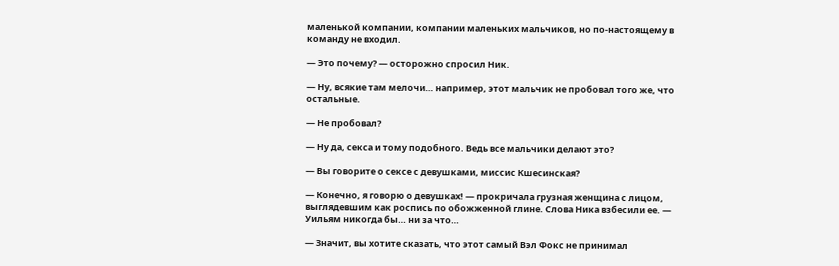маленькой компании, компании маленьких мальчиков, но по-настоящему в команду не входил.

— Это почему? — осторожно спросил Ник.

— Ну, всякие там мелочи… например, этот мальчик не пробовал того же, что остальные.

— Не пробовал?

— Ну да, секса и тому подобного. Ведь все мальчики делают это?

— Вы говорите о сексе с девушками, миссис Кшесинская?

— Конечно, я говорю о девушках! — прокричала грузная женщина с лицом, выглядевшим как роспись по обожженной глине. Слова Ника взбесили ее. — Уильям никогда бы… ни за что…

— Значит, вы хотите сказать, что этот самый Вэл Фокс не принимал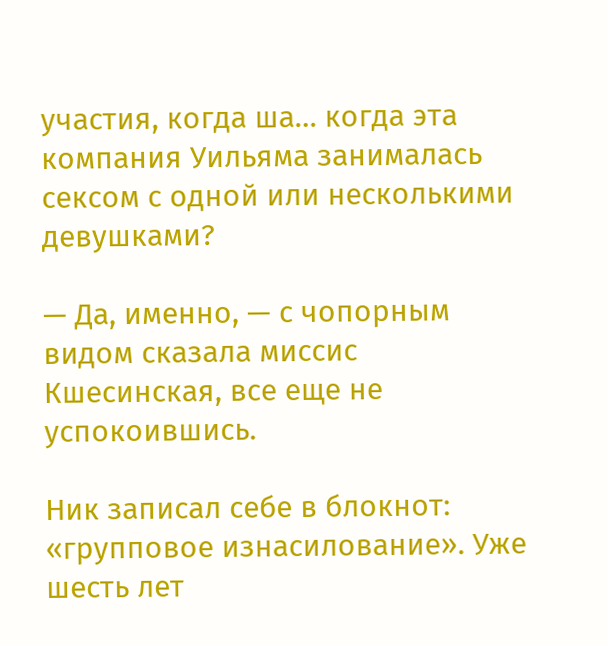участия, когда ша… когда эта компания Уильяма занималась сексом с одной или несколькими девушками?

— Да, именно, — с чопорным видом сказала миссис Кшесинская, все еще не успокоившись.

Ник записал себе в блокнот: «групповое изнасилование». Уже шесть лет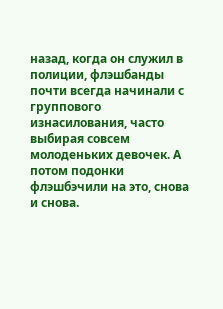назад, когда он служил в полиции, флэшбанды почти всегда начинали с группового изнасилования, часто выбирая совсем молоденьких девочек. А потом подонки флэшбэчили на это, снова и снова.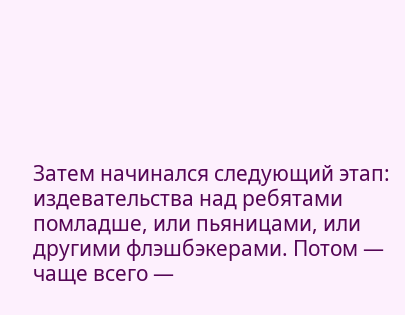Затем начинался следующий этап: издевательства над ребятами помладше, или пьяницами, или другими флэшбэкерами. Потом — чаще всего —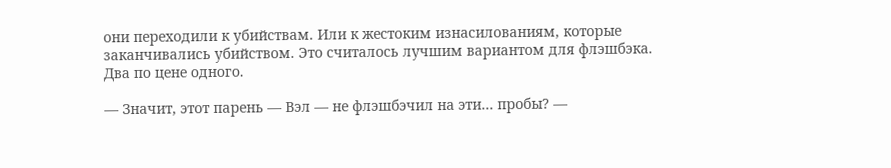они переходили к убийствам. Или к жестоким изнасилованиям, которые заканчивались убийством. Это считалось лучшим вариантом для флэшбэка. Два по цене одного.

— Значит, этот парень — Вэл — не флэшбэчил на эти… пробы? —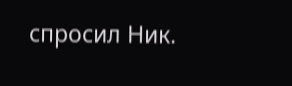спросил Ник.